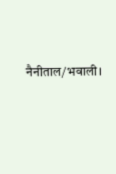नैनीताल/भवाली।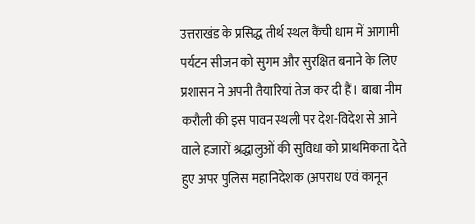उत्तराखंड के प्रसिद्ध तीर्थ स्थल कैंची धाम में आगामी पर्यटन सीजन को सुगम और सुरक्षित बनाने के लिए प्रशासन ने अपनी तैयारियां तेज कर दी हैं। बाबा नीम करौली की इस पावन स्थली पर देश-विदेश से आने वाले हजारों श्रद्धालुओं की सुविधा को प्राथमिकता देते हुए अपर पुलिस महानिदेशक (अपराध एवं कानून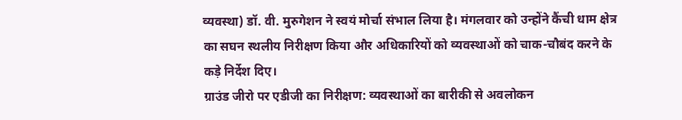व्यवस्था) डॉ. वी. मुरुगेशन ने स्वयं मोर्चा संभाल लिया है। मंगलवार को उन्होंने कैंची धाम क्षेत्र का सघन स्थलीय निरीक्षण किया और अधिकारियों को व्यवस्थाओं को चाक-चौबंद करने के कड़े निर्देश दिए।
ग्राउंड जीरो पर एडीजी का निरीक्षण: व्यवस्थाओं का बारीकी से अवलोकन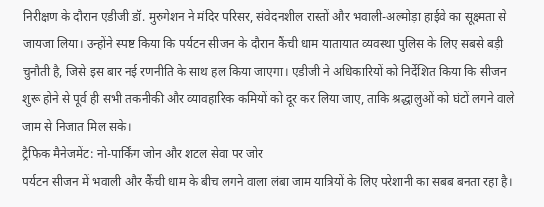निरीक्षण के दौरान एडीजी डॉ. मुरुगेशन ने मंदिर परिसर, संवेदनशील रास्तों और भवाली-अल्मोड़ा हाईवे का सूक्ष्मता से जायजा लिया। उन्होंने स्पष्ट किया कि पर्यटन सीजन के दौरान कैंची धाम यातायात व्यवस्था पुलिस के लिए सबसे बड़ी चुनौती है, जिसे इस बार नई रणनीति के साथ हल किया जाएगा। एडीजी ने अधिकारियों को निर्देशित किया कि सीजन शुरू होने से पूर्व ही सभी तकनीकी और व्यावहारिक कमियों को दूर कर लिया जाए, ताकि श्रद्धालुओं को घंटों लगने वाले जाम से निजात मिल सके।
ट्रैफिक मैनेजमेंट: नो-पार्किंग जोन और शटल सेवा पर जोर
पर्यटन सीजन में भवाली और कैंची धाम के बीच लगने वाला लंबा जाम यात्रियों के लिए परेशानी का सबब बनता रहा है।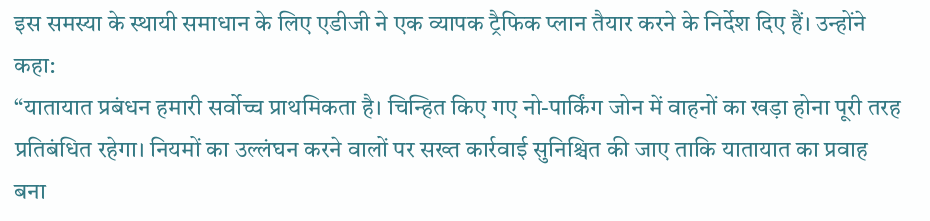इस समस्या के स्थायी समाधान के लिए एडीजी ने एक व्यापक ट्रैफिक प्लान तैयार करने के निर्देश दिए हैं। उन्होंने कहा:
“यातायात प्रबंधन हमारी सर्वोच्च प्राथमिकता है। चिन्हित किए गए नो-पार्किंग जोन में वाहनों का खड़ा होना पूरी तरह प्रतिबंधित रहेगा। नियमों का उल्लंघन करने वालों पर सख्त कार्रवाई सुनिश्चित की जाए ताकि यातायात का प्रवाह बना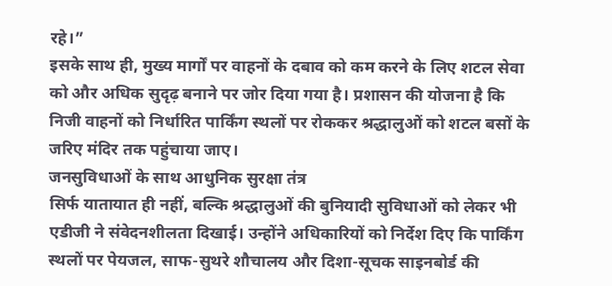रहे।”
इसके साथ ही, मुख्य मार्गों पर वाहनों के दबाव को कम करने के लिए शटल सेवा को और अधिक सुदृढ़ बनाने पर जोर दिया गया है। प्रशासन की योजना है कि निजी वाहनों को निर्धारित पार्किंग स्थलों पर रोककर श्रद्धालुओं को शटल बसों के जरिए मंदिर तक पहुंचाया जाए।
जनसुविधाओं के साथ आधुनिक सुरक्षा तंत्र
सिर्फ यातायात ही नहीं, बल्कि श्रद्धालुओं की बुनियादी सुविधाओं को लेकर भी एडीजी ने संवेदनशीलता दिखाई। उन्होंने अधिकारियों को निर्देश दिए कि पार्किंग स्थलों पर पेयजल, साफ-सुथरे शौचालय और दिशा-सूचक साइनबोर्ड की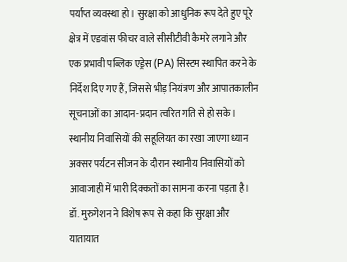पर्याप्त व्यवस्था हो। सुरक्षा को आधुनिक रूप देते हुए पूरे क्षेत्र में एडवांस फीचर वाले सीसीटीवी कैमरे लगाने और एक प्रभावी पब्लिक एड्रेस (PA) सिस्टम स्थापित करने के निर्देश दिए गए हैं, जिससे भीड़ नियंत्रण और आपातकालीन सूचनाओं का आदान-प्रदान त्वरित गति से हो सके।
स्थानीय निवासियों की सहूलियत का रखा जाएगा ध्यान
अक्सर पर्यटन सीजन के दौरान स्थानीय निवासियों को आवाजाही में भारी दिक्कतों का सामना करना पड़ता है। डॉ. मुरुगेशन ने विशेष रूप से कहा कि सुरक्षा और यातायात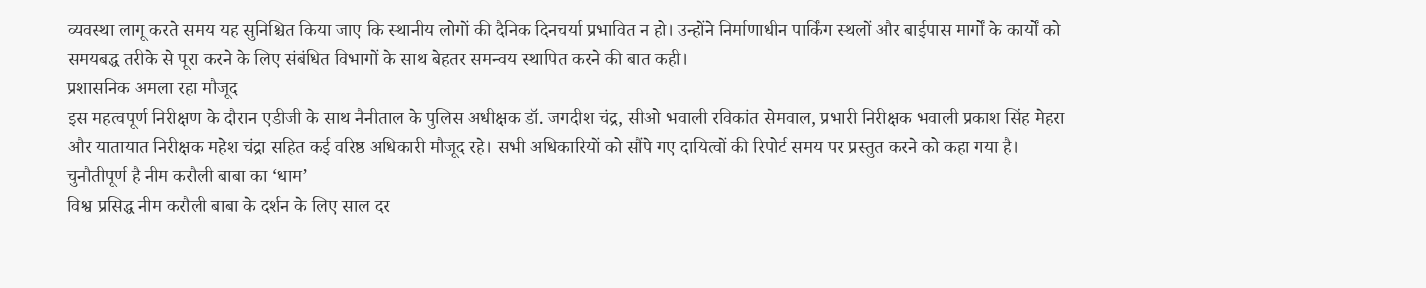व्यवस्था लागू करते समय यह सुनिश्चित किया जाए कि स्थानीय लोगों की दैनिक दिनचर्या प्रभावित न हो। उन्होंने निर्माणाधीन पार्किंग स्थलों और बाईपास मार्गों के कार्यों को समयबद्ध तरीके से पूरा करने के लिए संबंधित विभागों के साथ बेहतर समन्वय स्थापित करने की बात कही।
प्रशासनिक अमला रहा मौजूद
इस महत्वपूर्ण निरीक्षण के दौरान एडीजी के साथ नैनीताल के पुलिस अधीक्षक डॉ. जगदीश चंद्र, सीओ भवाली रविकांत सेमवाल, प्रभारी निरीक्षक भवाली प्रकाश सिंह मेहरा और यातायात निरीक्षक महेश चंद्रा सहित कई वरिष्ठ अधिकारी मौजूद रहे। सभी अधिकारियों को सौंपे गए दायित्वों की रिपोर्ट समय पर प्रस्तुत करने को कहा गया है।
चुनौतीपूर्ण है नीम करौली बाबा का ‘धाम’
विश्व प्रसिद्ध नीम करौली बाबा के दर्शन के लिए साल दर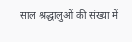साल श्रद्धालुओं की संख्या में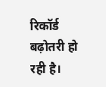रिकॉर्ड बढ़ोतरी हो रही है।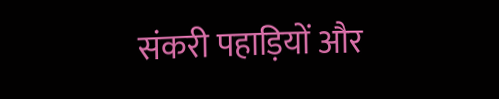संकरी पहाड़ियों और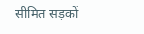सीमित सड़कों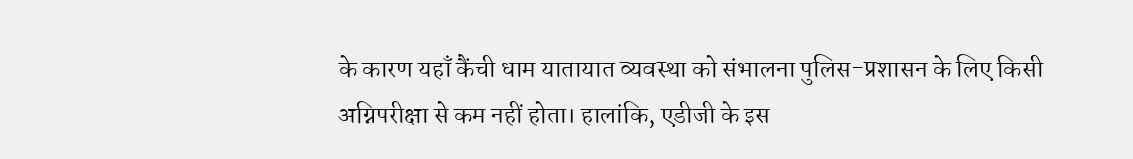के कारण यहाँ कैंची धाम यातायात व्यवस्था को संभालना पुलिस-प्रशासन के लिए किसी अग्निपरीक्षा से कम नहीं होता। हालांकि, एडीजी के इस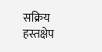सक्रिय हस्तक्षेप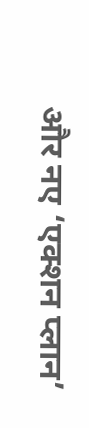और नए ‘एक्शन प्लान’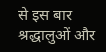से इस बार श्रद्धालुओं और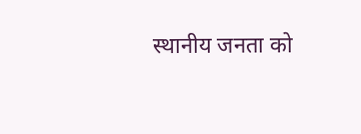स्थानीय जनता को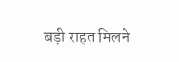बड़ी राहत मिलने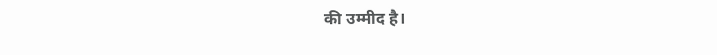की उम्मीद है।